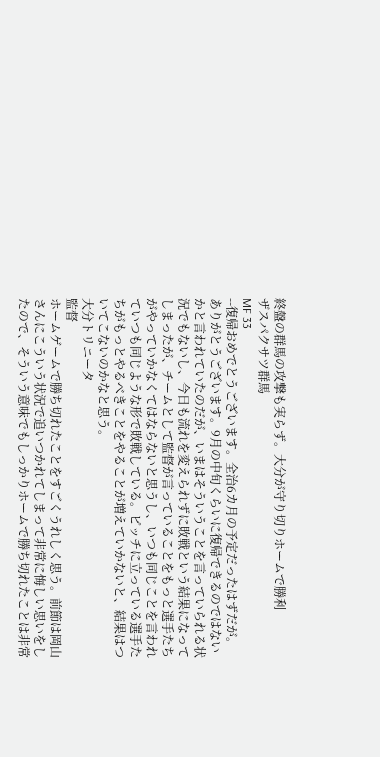終盤の群馬の攻撃も実らず。大分が守り切りホームで勝利
ザスパクサツ群馬
MF 33
--復帰おめでとうございます。全治6カ月の予定だったはずだが。ありがとうございます。9月の中旬くらいに復帰できるのではないかと言われていたのだが、いまはそういうことを言っていられる状況でもないし、今日も流れを変えられずに敗戦という結果になってしまったが、チームとして監督が言っていることをもっと選手たちがやっていかなくてはならないと思うし、いつも同じことを言われていつも同じような形で敗戦している。ピッチに立っている選手たちがもっとやるべきことをやることが増えていかないと、結果はついてこないのかなと思う。
大分トリニータ
監督
ホームゲームで勝ち切れたことをすごくうれしく思う。前節は岡山さんにこういう状況で追いつかれてしまって非常に悔しい思いをしたので、そういう意味でもしっかりホームで勝ち切れたことは非常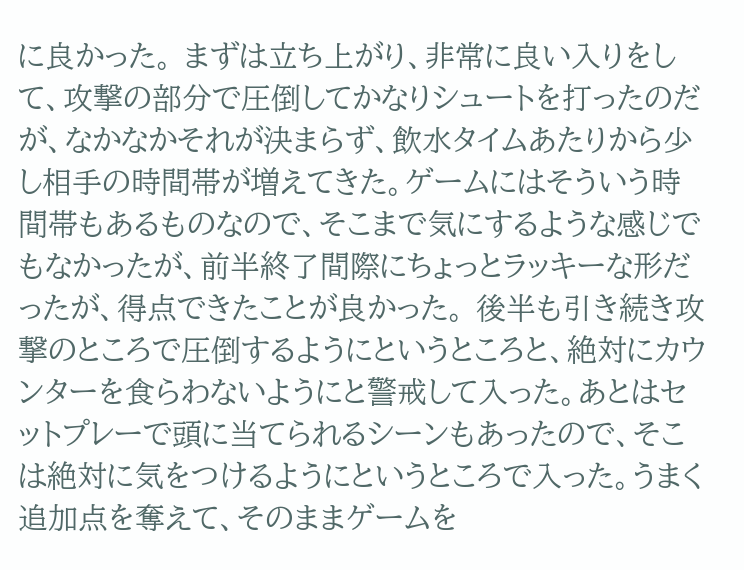に良かった。 まずは立ち上がり、非常に良い入りをして、攻撃の部分で圧倒してかなりシュートを打ったのだが、なかなかそれが決まらず、飲水タイムあたりから少し相手の時間帯が増えてきた。ゲームにはそういう時間帯もあるものなので、そこまで気にするような感じでもなかったが、前半終了間際にちょっとラッキーな形だったが、得点できたことが良かった。 後半も引き続き攻撃のところで圧倒するようにというところと、絶対にカウンターを食らわないようにと警戒して入った。あとはセットプレーで頭に当てられるシーンもあったので、そこは絶対に気をつけるようにというところで入った。うまく追加点を奪えて、そのままゲームを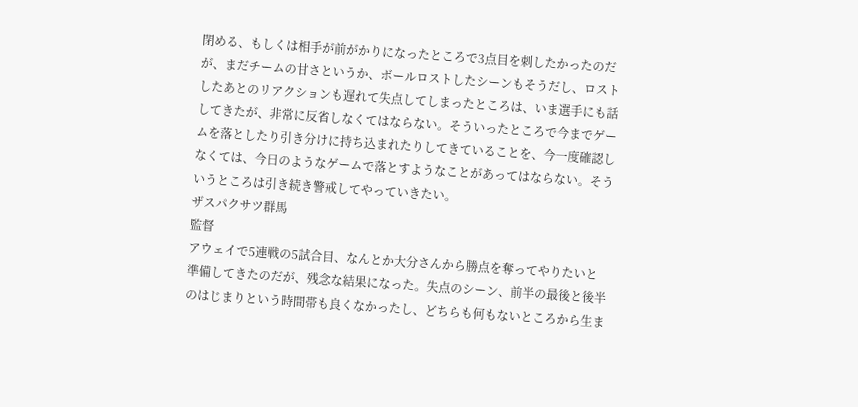閉める、もしくは相手が前がかりになったところで3点目を刺したかったのだが、まだチームの甘さというか、ボールロストしたシーンもそうだし、ロストしたあとのリアクションも遅れて失点してしまったところは、いま選手にも話してきたが、非常に反省しなくてはならない。そういったところで今までゲームを落としたり引き分けに持ち込まれたりしてきていることを、今一度確認しなくては、今日のようなゲームで落とすようなことがあってはならない。そういうところは引き続き警戒してやっていきたい。
ザスパクサツ群馬
監督
アウェイで5連戦の5試合目、なんとか大分さんから勝点を奪ってやりたいと準備してきたのだが、残念な結果になった。失点のシーン、前半の最後と後半のはじまりという時間帯も良くなかったし、どちらも何もないところから生ま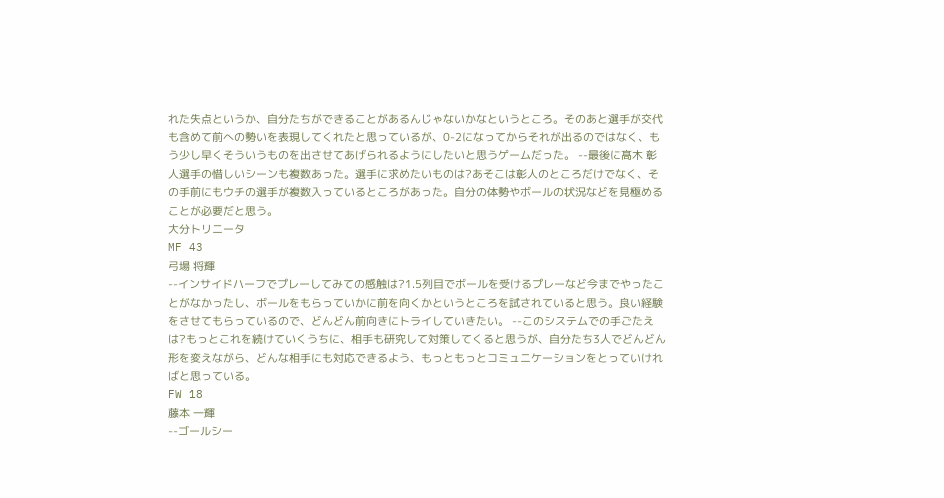れた失点というか、自分たちができることがあるんじゃないかなというところ。そのあと選手が交代も含めて前への勢いを表現してくれたと思っているが、0-2になってからそれが出るのではなく、もう少し早くそういうものを出させてあげられるようにしたいと思うゲームだった。 --最後に髙木 彰人選手の惜しいシーンも複数あった。選手に求めたいものは?あそこは彰人のところだけでなく、その手前にもウチの選手が複数入っているところがあった。自分の体勢やボールの状況などを見極めることが必要だと思う。
大分トリニータ
MF 43
弓場 将輝
--インサイドハーフでプレーしてみての感触は?1.5列目でボールを受けるプレーなど今までやったことがなかったし、ボールをもらっていかに前を向くかというところを試されていると思う。良い経験をさせてもらっているので、どんどん前向きにトライしていきたい。 --このシステムでの手ごたえは?もっとこれを続けていくうちに、相手も研究して対策してくると思うが、自分たち3人でどんどん形を変えながら、どんな相手にも対応できるよう、もっともっとコミュニケーションをとっていければと思っている。
FW 18
藤本 一輝
--ゴールシー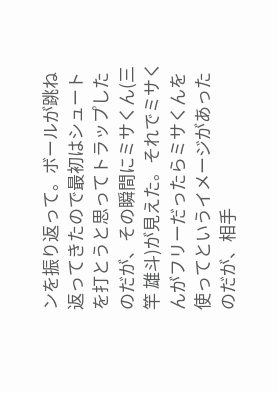ンを振り返って。ボールが跳ね返ってきたので最初はシュートを打とうと思ってトラップしたのだが、その瞬間にミサくん(三竿 雄斗)が見えた。それでミサくんがフリーだったらミサくんを使ってというイメージがあったのだが、相手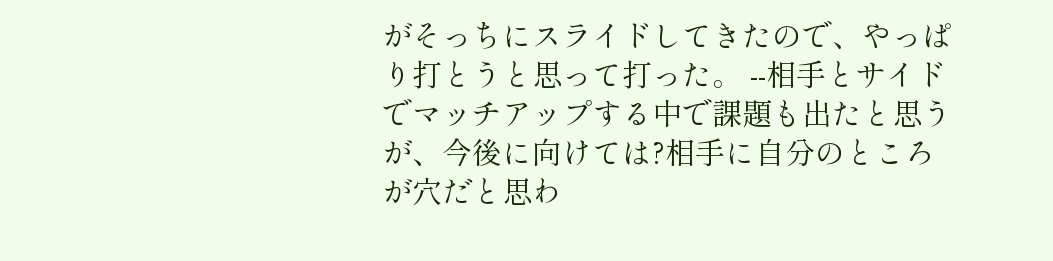がそっちにスライドしてきたので、やっぱり打とうと思って打った。 --相手とサイドでマッチアップする中で課題も出たと思うが、今後に向けては?相手に自分のところが穴だと思わ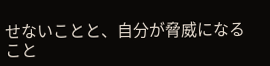せないことと、自分が脅威になること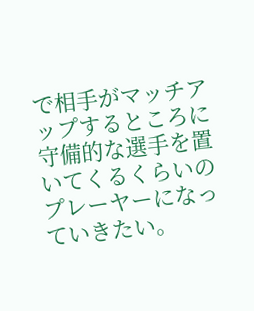で相手がマッチアップするところに守備的な選手を置いてくるくらいのプレーヤーになっていきたい。